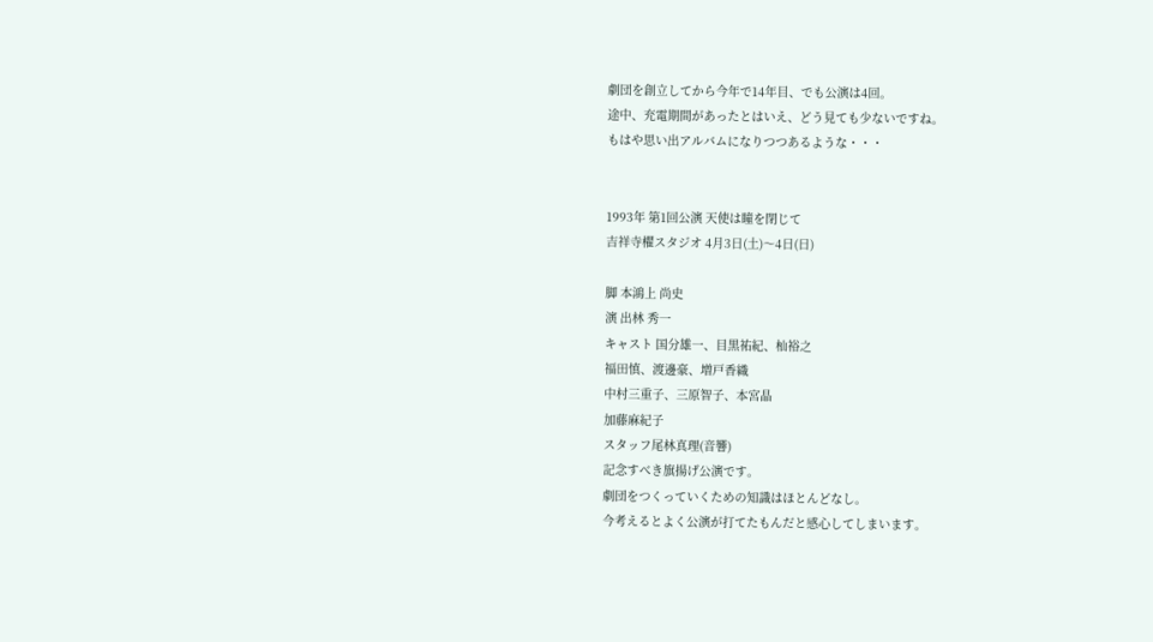劇団を創立してから今年で14年目、でも公演は4回。
途中、充電期間があったとはいえ、どう見ても少ないですね。
もはや思い出アルバムになりつつあるような・・・


1993年 第1回公演 天使は瞳を閉じて
吉祥寺櫂スタジオ 4月3日(土)〜4日(日)

脚 本鴻上 尚史
演 出林 秀一
キャスト 国分雄一、目黒祐紀、杣裕之
福田慎、渡邊豪、増戸香織
中村三重子、三原智子、本宮晶
加藤麻紀子
スタッフ尾林真理(音響)
記念すべき旗揚げ公演です。
劇団をつくっていくための知識はほとんどなし。
今考えるとよく公演が打てたもんだと感心してしまいます。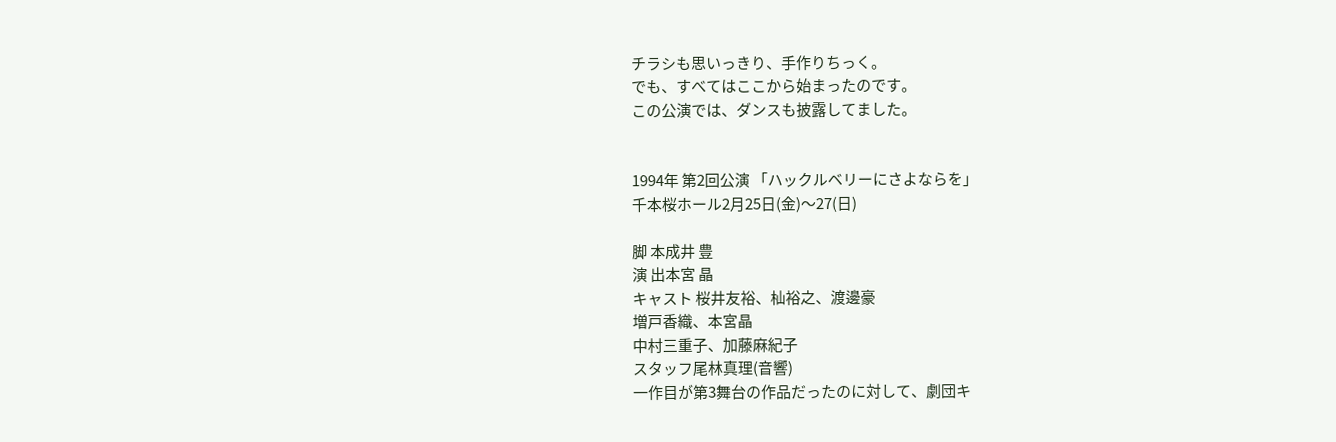チラシも思いっきり、手作りちっく。
でも、すべてはここから始まったのです。
この公演では、ダンスも披露してました。


1994年 第2回公演 「ハックルベリーにさよならを」
千本桜ホール2月25日(金)〜27(日)

脚 本成井 豊
演 出本宮 晶
キャスト 桜井友裕、杣裕之、渡邊豪
増戸香織、本宮晶
中村三重子、加藤麻紀子
スタッフ尾林真理(音響)
一作目が第3舞台の作品だったのに対して、劇団キ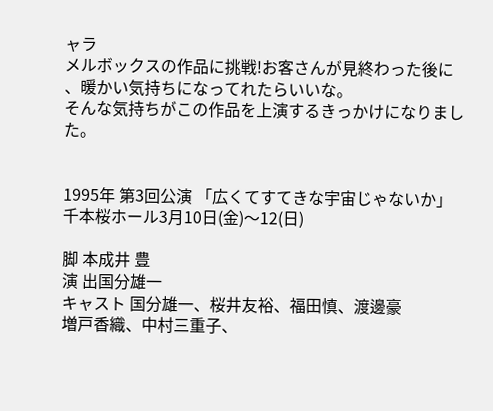ャラ
メルボックスの作品に挑戦!お客さんが見終わった後に
、暖かい気持ちになってれたらいいな。
そんな気持ちがこの作品を上演するきっかけになりました。


1995年 第3回公演 「広くてすてきな宇宙じゃないか」
千本桜ホール3月10日(金)〜12(日)

脚 本成井 豊
演 出国分雄一
キャスト 国分雄一、桜井友裕、福田慎、渡邊豪
増戸香織、中村三重子、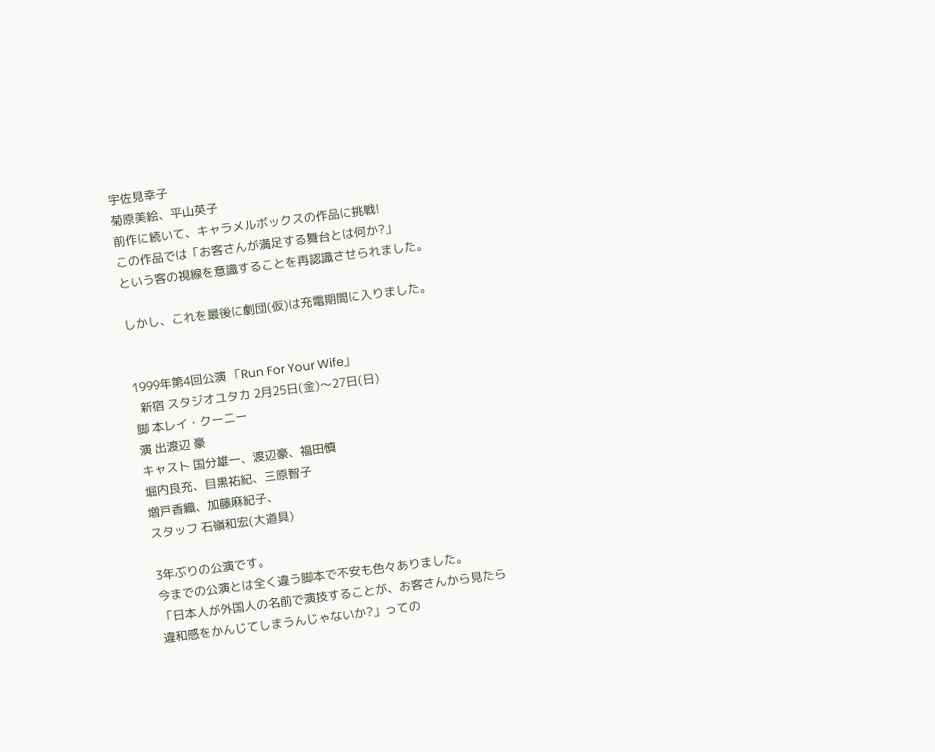宇佐見幸子
菊原美絵、平山英子
前作に続いて、キャラメルボックスの作品に挑戦!
この作品では「お客さんが満足する舞台とは何か?」
という客の視線を意識することを再認識させられました。

しかし、これを最後に劇団(仮)は充電期間に入りました。


1999年第4回公演 「Run For Your Wife」
  新宿 スタジオユタカ 2月25日(金)〜27日(日)
脚 本レイ・クーニー
演 出渡辺 豪
キャスト 国分雄一、渡辺豪、福田慎
堀内良充、目黒祐紀、三原智子
増戸香織、加藤麻紀子、
スタッフ 石嶺和宏(大道具)

3年ぶりの公演です。
今までの公演とは全く違う脚本で不安も色々ありました。
「日本人が外国人の名前で演技することが、お客さんから見たら
違和感をかんじてしまうんじゃないか?」っての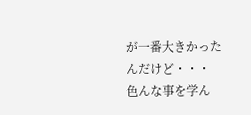が一番大きかった んだけど・・・
色んな事を学ん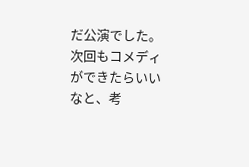だ公演でした。
次回もコメディができたらいいなと、考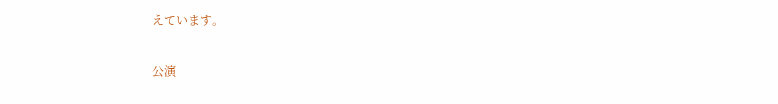えています。

公演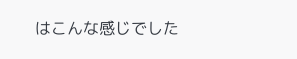はこんな感じでした